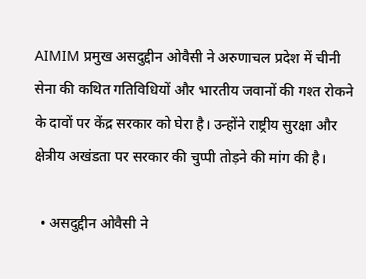AIMIM प्रमुख असदुद्दीन ओवैसी ने अरुणाचल प्रदेश में चीनी सेना की कथित गतिविधियों और भारतीय जवानों की गश्त रोकने के दावों पर केंद्र सरकार को घेरा है। उन्होंने राष्ट्रीय सुरक्षा और क्षेत्रीय अखंडता पर सरकार की चुप्पी तोड़ने की मांग की है।

  • असदुद्दीन ओवैसी ने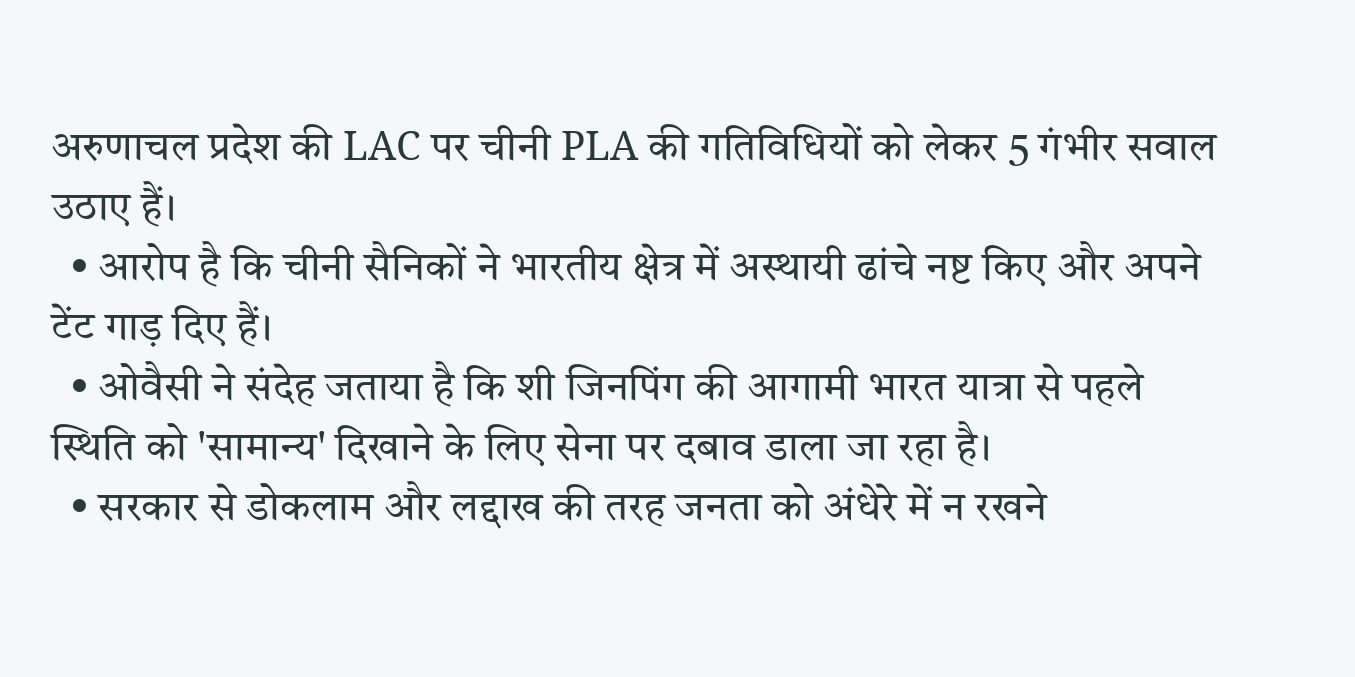अरुणाचल प्रदेश की LAC पर चीनी PLA की गतिविधियों को लेकर 5 गंभीर सवाल उठाए हैं।
  • आरोप है कि चीनी सैनिकों ने भारतीय क्षेत्र में अस्थायी ढांचे नष्ट किए और अपने टेंट गाड़ दिए हैं।
  • ओवैसी ने संदेह जताया है कि शी जिनपिंग की आगामी भारत यात्रा से पहले स्थिति को 'सामान्य' दिखाने के लिए सेना पर दबाव डाला जा रहा है।
  • सरकार से डोकलाम और लद्दाख की तरह जनता को अंधेरे में न रखने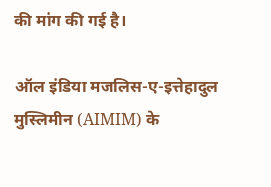की मांग की गई है।

ऑल इंडिया मजलिस-ए-इत्तेहादुल मुस्लिमीन (AIMIM) के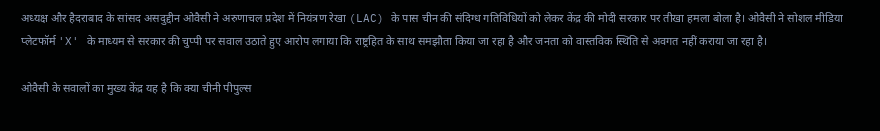अध्यक्ष और हैदराबाद के सांसद असदुद्दीन ओवैसी ने अरुणाचल प्रदेश में नियंत्रण रेखा (LAC) के पास चीन की संदिग्ध गतिविधियों को लेकर केंद्र की मोदी सरकार पर तीखा हमला बोला है। ओवैसी ने सोशल मीडिया प्लेटफॉर्म 'X' के माध्यम से सरकार की चुप्पी पर सवाल उठाते हुए आरोप लगाया कि राष्ट्रहित के साथ समझौता किया जा रहा है और जनता को वास्तविक स्थिति से अवगत नहीं कराया जा रहा है।

ओवैसी के सवालों का मुख्य केंद्र यह है कि क्या चीनी पीपुल्स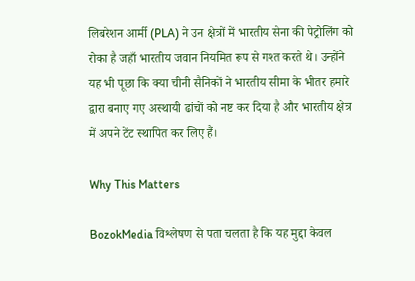लिबरेशन आर्मी (PLA) ने उन क्षेत्रों में भारतीय सेना की पेट्रोलिंग को रोका है जहाँ भारतीय जवान नियमित रूप से गश्त करते थे। उन्होंने यह भी पूछा कि क्या चीनी सैनिकों ने भारतीय सीमा के भीतर हमारे द्वारा बनाए गए अस्थायी ढांचों को नष्ट कर दिया है और भारतीय क्षेत्र में अपने टेंट स्थापित कर लिए हैं।

Why This Matters

BozokMedia विश्लेषण से पता चलता है कि यह मुद्दा केवल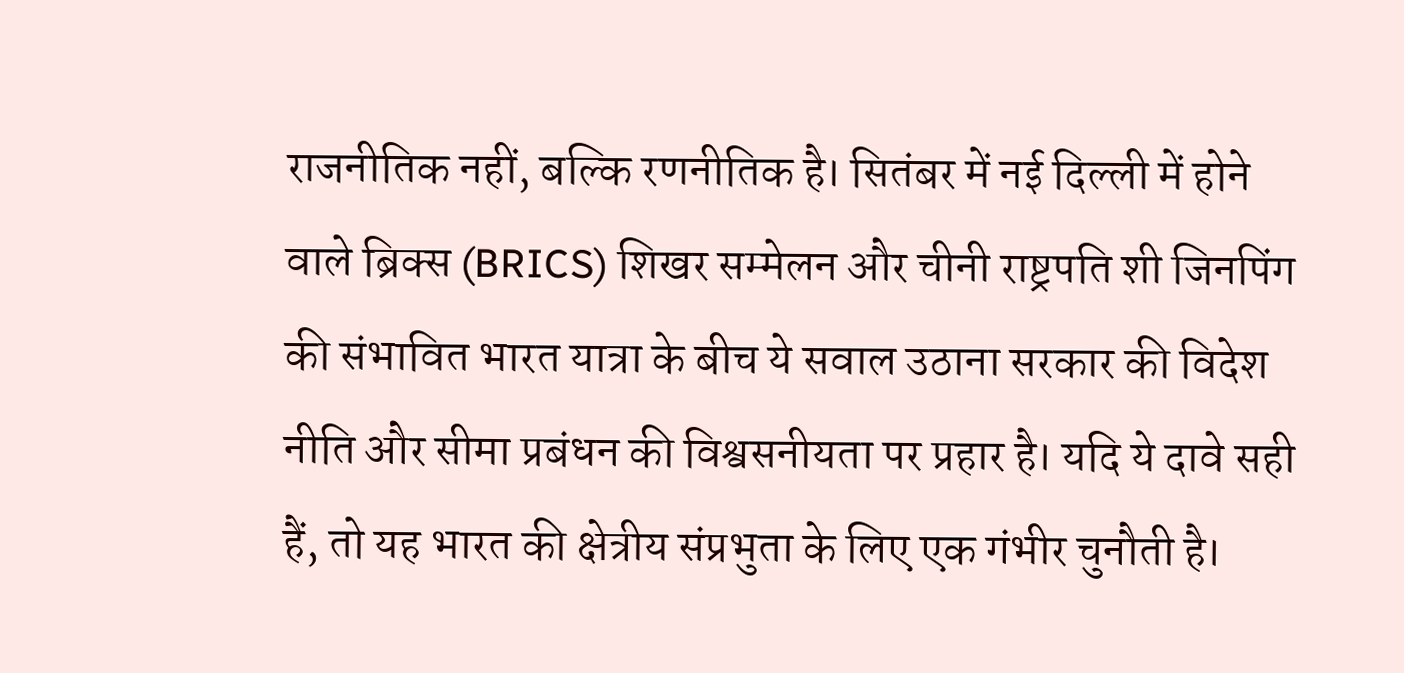राजनीतिक नहीं, बल्कि रणनीतिक है। सितंबर में नई दिल्ली में होने वाले ब्रिक्स (BRICS) शिखर सम्मेलन और चीनी राष्ट्रपति शी जिनपिंग की संभावित भारत यात्रा के बीच ये सवाल उठाना सरकार की विदेश नीति और सीमा प्रबंधन की विश्वसनीयता पर प्रहार है। यदि ये दावे सही हैं, तो यह भारत की क्षेत्रीय संप्रभुता के लिए एक गंभीर चुनौती है।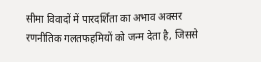सीमा विवादों में पारदर्शिता का अभाव अक्सर रणनीतिक गलतफहमियों को जन्म देता है, जिससे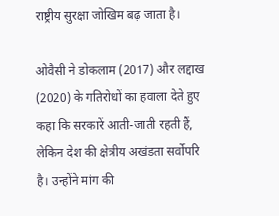राष्ट्रीय सुरक्षा जोखिम बढ़ जाता है।

ओवैसी ने डोकलाम (2017) और लद्दाख (2020) के गतिरोधों का हवाला देते हुए कहा कि सरकारें आती-जाती रहती हैं, लेकिन देश की क्षेत्रीय अखंडता सर्वोपरि है। उन्होंने मांग की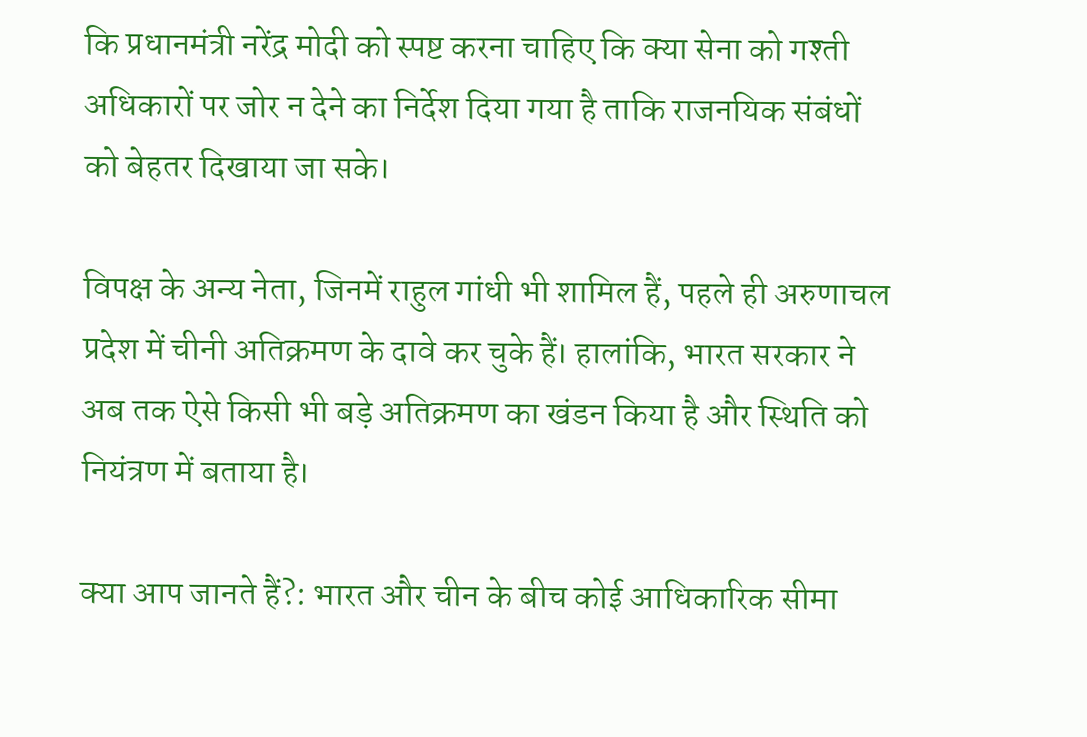कि प्रधानमंत्री नरेंद्र मोदी को स्पष्ट करना चाहिए कि क्या सेना को गश्ती अधिकारों पर जोर न देने का निर्देश दिया गया है ताकि राजनयिक संबंधों को बेहतर दिखाया जा सके।

विपक्ष के अन्य नेता, जिनमें राहुल गांधी भी शामिल हैं, पहले ही अरुणाचल प्रदेश में चीनी अतिक्रमण के दावे कर चुके हैं। हालांकि, भारत सरकार ने अब तक ऐसे किसी भी बड़े अतिक्रमण का खंडन किया है और स्थिति को नियंत्रण में बताया है।

क्या आप जानते हैं?: भारत और चीन के बीच कोई आधिकारिक सीमा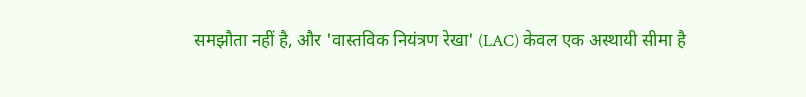समझौता नहीं है, और 'वास्तविक नियंत्रण रेखा' (LAC) केवल एक अस्थायी सीमा है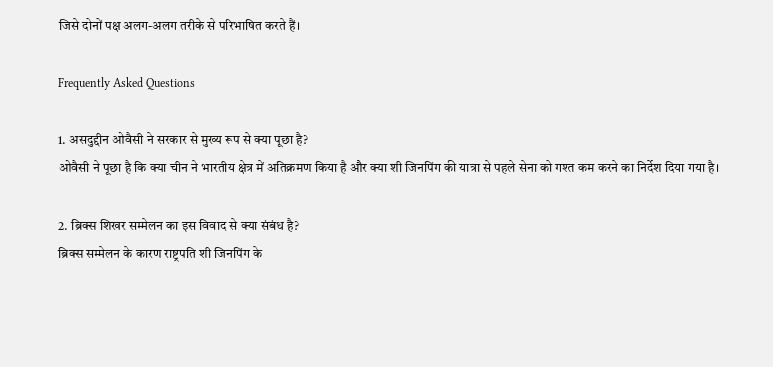जिसे दोनों पक्ष अलग-अलग तरीके से परिभाषित करते हैं।

Frequently Asked Questions

1. असदुद्दीन ओवैसी ने सरकार से मुख्य रूप से क्या पूछा है?
ओवैसी ने पूछा है कि क्या चीन ने भारतीय क्षेत्र में अतिक्रमण किया है और क्या शी जिनपिंग की यात्रा से पहले सेना को गश्त कम करने का निर्देश दिया गया है।

2. ब्रिक्स शिखर सम्मेलन का इस विवाद से क्या संबंध है?
ब्रिक्स सम्मेलन के कारण राष्ट्रपति शी जिनपिंग के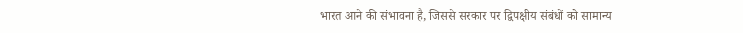भारत आने की संभावना है, जिससे सरकार पर द्विपक्षीय संबंधों को सामान्य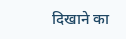दिखाने का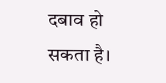दबाव हो सकता है।